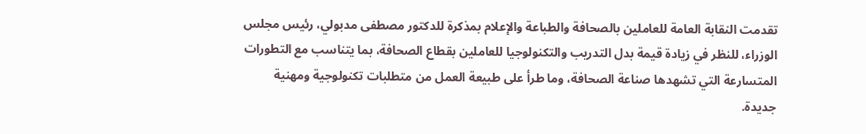تقدمت النقابة العامة للعاملين بالصحافة والطباعة والإعلام بمذكرة للدكتور مصطفى مدبولي، رئيس مجلس الوزراء، للنظر في زيادة قيمة بدل التدريب والتكنولوجيا للعاملين بقطاع الصحافة، بما يتناسب مع التطورات المتسارعة التي تشهدها صناعة الصحافة، وما طرأ على طبيعة العمل من متطلبات تكنولوجية ومهنية جديدة.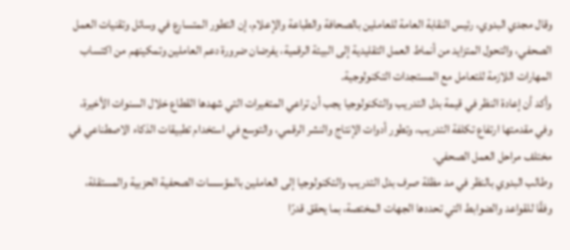وقال مجدي البدوي، رئيس النقابة العامة للعاملين بالصحافة والطباعة والإعلام، إن التطور المتسارع في وسائل وتقنيات العمل الصحفي، والتحول المتزايد من أنماط العمل التقليدية إلى البيئة الرقمية، يفرضان ضرورة دعم العاملين وتمكينهم من اكتساب المهارات اللازمة للتعامل مع المستجدات التكنولوجية.
وأكد أن إعادة النظر في قيمة بدل التدريب والتكنولوجيا يجب أن تراعي المتغيرات التي شهدها القطاع خلال السنوات الأخيرة، وفي مقدمتها ارتفاع تكلفة التدريب، وتطور أدوات الإنتاج والنشر الرقمي، والتوسع في استخدام تطبيقات الذكاء الاصطناعي في مختلف مراحل العمل الصحفي.
وطالب البدوي بالنظر في مد مظلة صرف بدل التدريب والتكنولوجيا إلى العاملين بالمؤسسات الصحفية الحزبية والمستقلة، وفقًا للقواعد والضوابط التي تحددها الجهات المختصة، بما يحقق قدرًا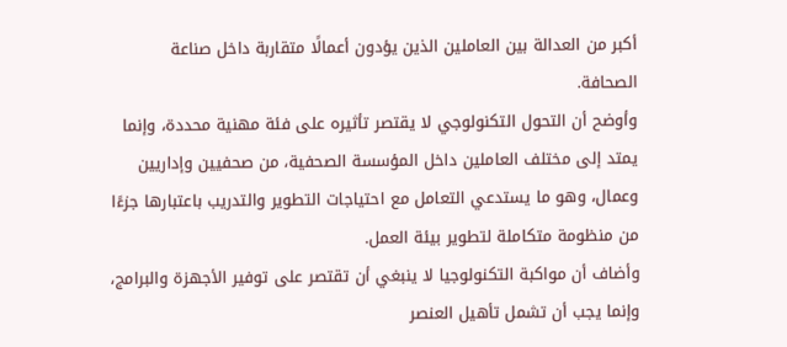أكبر من العدالة بين العاملين الذين يؤدون أعمالًا متقاربة داخل صناعة الصحافة.
وأوضح أن التحول التكنولوجي لا يقتصر تأثيره على فئة مهنية محددة، وإنما يمتد إلى مختلف العاملين داخل المؤسسة الصحفية، من صحفيين وإداريين وعمال، وهو ما يستدعي التعامل مع احتياجات التطوير والتدريب باعتبارها جزءًا من منظومة متكاملة لتطوير بيئة العمل.
وأضاف أن مواكبة التكنولوجيا لا ينبغي أن تقتصر على توفير الأجهزة والبرامج، وإنما يجب أن تشمل تأهيل العنصر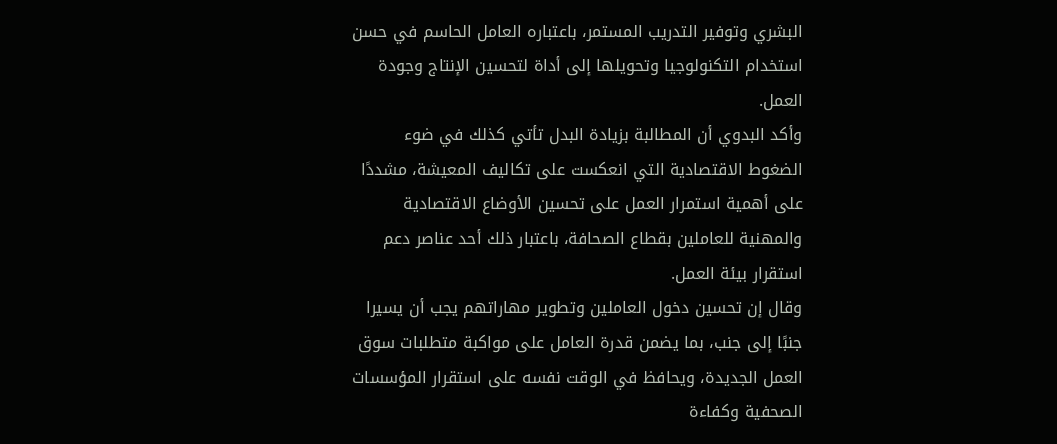البشري وتوفير التدريب المستمر، باعتباره العامل الحاسم في حسن استخدام التكنولوجيا وتحويلها إلى أداة لتحسين الإنتاج وجودة العمل.
وأكد البدوي أن المطالبة بزيادة البدل تأتي كذلك في ضوء الضغوط الاقتصادية التي انعكست على تكاليف المعيشة، مشددًا على أهمية استمرار العمل على تحسين الأوضاع الاقتصادية والمهنية للعاملين بقطاع الصحافة، باعتبار ذلك أحد عناصر دعم استقرار بيئة العمل.
وقال إن تحسين دخول العاملين وتطوير مهاراتهم يجب أن يسيرا جنبًا إلى جنب، بما يضمن قدرة العامل على مواكبة متطلبات سوق العمل الجديدة، ويحافظ في الوقت نفسه على استقرار المؤسسات الصحفية وكفاءة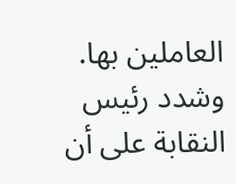العاملين بها.
وشدد رئيس النقابة على أن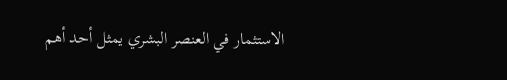الاستثمار في العنصر البشري يمثل أحد أهم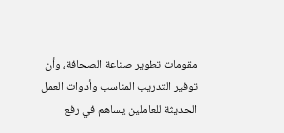مقومات تطوير صناعة الصحافة، وأن توفير التدريب المناسب وأدوات العمل الحديثة للعاملين يساهم في رفع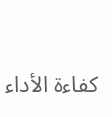كفاءة الأداء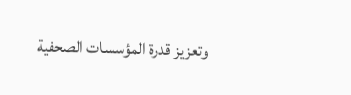وتعزيز قدرة المؤسسات الصحفية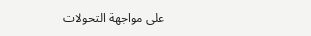على مواجهة التحولات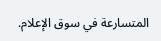المتسارعة في سوق الإعلام.